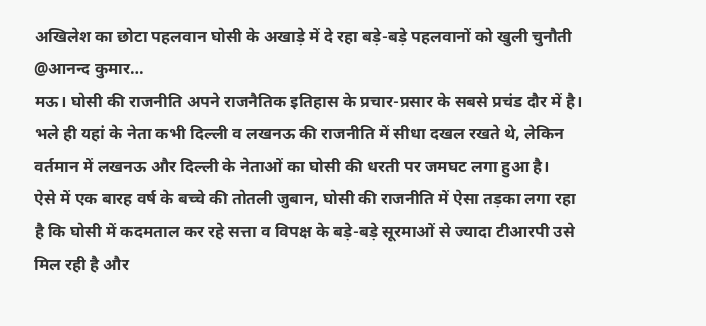अखिलेश का छोटा पहलवान घोसी के अखाड़े में दे रहा बड़े-बड़े पहलवानों को खुली चुनौती
@आनन्द कुमार…
मऊ। घोसी की राजनीति अपने राजनैतिक इतिहास के प्रचार-प्रसार के सबसे प्रचंड दौर में है। भले ही यहां के नेता कभी दिल्ली व लखनऊ की राजनीति में सीधा दखल रखते थे, लेकिन वर्तमान में लखनऊ और दिल्ली के नेताओं का घोसी की धरती पर जमघट लगा हुआ है।
ऐसे में एक बारह वर्ष के बच्चे की तोतली जुबान, घोसी की राजनीति में ऐसा तड़का लगा रहा है कि घोसी में कदमताल कर रहे सत्ता व विपक्ष के बड़े-बड़े सूरमाओं से ज्यादा टीआरपी उसे मिल रही है और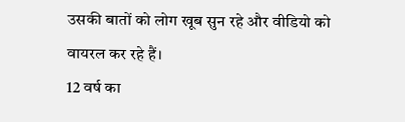उसकी बातों को लोग खूब सुन रहे और वीडियो को वायरल कर रहे हैं।
12 वर्ष का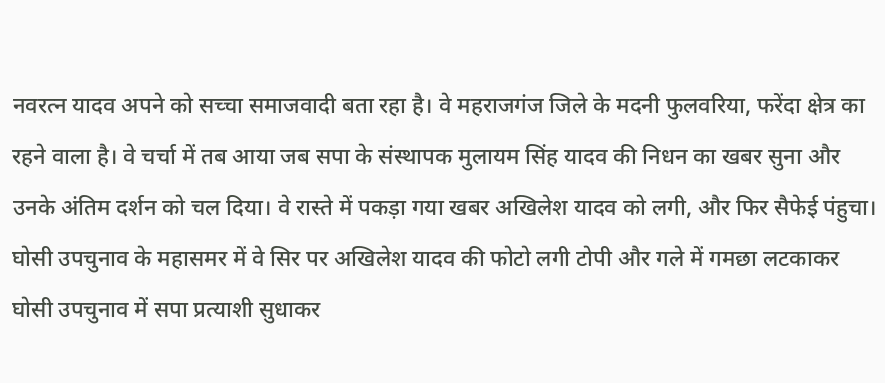नवरत्न यादव अपने को सच्चा समाजवादी बता रहा है। वे महराजगंज जिले के मदनी फुलवरिया, फरेंदा क्षेत्र का रहने वाला है। वे चर्चा में तब आया जब सपा के संस्थापक मुलायम सिंह यादव की निधन का खबर सुना और उनके अंतिम दर्शन को चल दिया। वे रास्ते में पकड़ा गया खबर अखिलेश यादव को लगी, और फिर सैफेई पंहुचा।
घोसी उपचुनाव के महासमर में वे सिर पर अखिलेश यादव की फोटो लगी टोपी और गले में गमछा लटकाकर घोसी उपचुनाव में सपा प्रत्याशी सुधाकर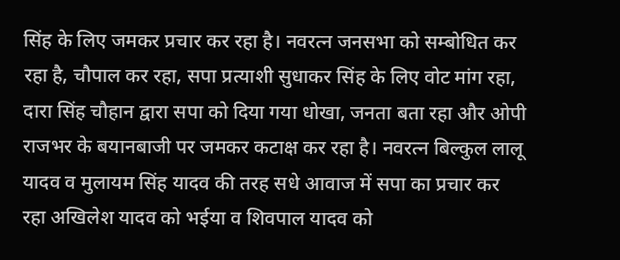सिंह के लिए जमकर प्रचार कर रहा है। नवरत्न जनसभा को सम्बोधित कर रहा है, चौपाल कर रहा, सपा प्रत्याशी सुधाकर सिंह के लिए वोट मांग रहा, दारा सिंह चौहान द्वारा सपा को दिया गया धोखा, जनता बता रहा और ओपी राजभर के बयानबाजी पर जमकर कटाक्ष कर रहा है। नवरत्न बिल्कुल लालू यादव व मुलायम सिंह यादव की तरह सधे आवाज में सपा का प्रचार कर रहा अखिलेश यादव को भईया व शिवपाल यादव को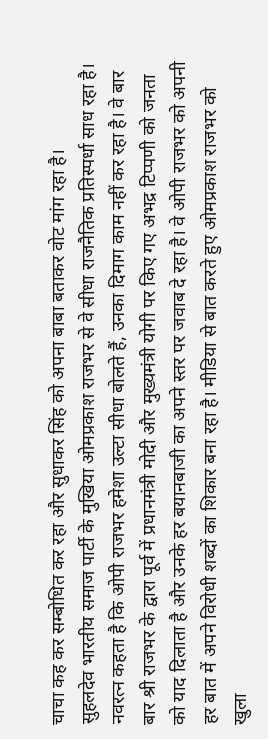चाचा कह कर सम्बोधित कर रहा और सुधाकर सिंह को अपना बाबा बताकर वोट मांग रहा है।
सुहलदेव भारतीय समाज पार्टी के मुखिया ओमप्रकाश राजभर से वे सीधा राजनैतिक प्रतिस्पर्धा साध रहा है। नवरत्न कहता है कि ओपी राजभर हमेशा उल्टा सीधा बोलते हैं, उनका दिमाग काम नहीं कर रहा है। वे बार बार श्री राजभर के द्वारा पूर्व में प्रधानमंत्री मोदी और मुख्यमंत्री योगी पर किए गए अभद्र टिप्पणी को जनता को याद दिलाता है और उनके हर बयानबाजी का अपने स्तर पर जवाब दे रहा है। वे ओपी राजभर को अपनी हर बात में अपने विरोधी शब्दों का शिकार बना रहा है। मीडिया से बात करते हुए ओमप्रकाश राजभर को खुला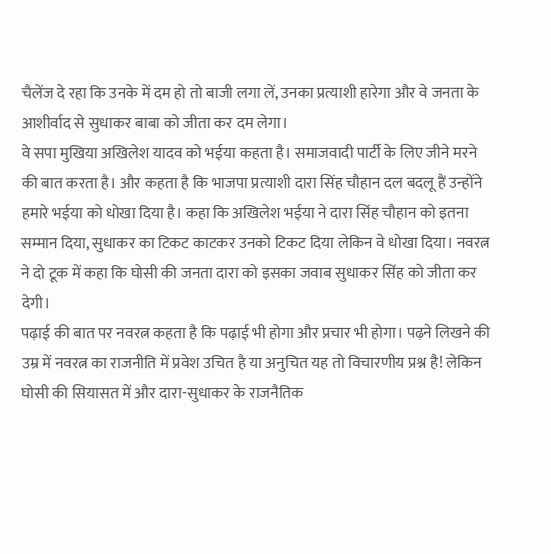चैलेंज दे रहा कि उनके में दम हो तो बाजी लगा लें, उनका प्रत्याशी हारेगा और वे जनता के आशीर्वाद से सुधाकर बाबा को जीता कर दम लेगा।
वे सपा मुखिया अखिलेश यादव को भईया कहता है। समाजवादी पार्टी के लिए जीने मरने की बात करता है। और कहता है कि भाजपा प्रत्याशी दारा सिंह चौहान दल बदलू हैं उन्होंने हमारे भईया को धोखा दिया है। कहा कि अखिलेश भईया ने दारा सिंह चौहान को इतना सम्मान दिया, सुधाकर का टिकट काटकर उनको टिकट दिया लेकिन वे धोखा दिया। नवरत्न ने दो टूक में कहा कि घोसी की जनता दारा को इसका जवाब सुधाकर सिंह को जीता कर देगी।
पढ़ाई की बात पर नवरत्न कहता है कि पढ़ाई भी होगा और प्रचार भी होगा। पढ़ने लिखने की उम्र में नवरत्न का राजनीति में प्रवेश उचित है या अनुचित यह तो विचारणीय प्रश्न है! लेकिन घोसी की सियासत में और दारा-सुधाकर के राजनैतिक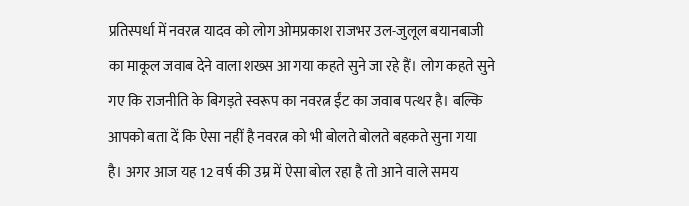प्रतिस्पर्धा में नवरत्न यादव को लोग ओमप्रकाश राजभर उल-जुलूल बयानबाजी का माकूल जवाब देने वाला शख्स आ गया कहते सुने जा रहे हैं। लोग कहते सुने गए कि राजनीति के बिगड़ते स्वरूप का नवरत्न ईंट का जवाब पत्थर है। बल्कि आपको बता दें कि ऐसा नहीं है नवरत्न को भी बोलते बोलते बहकते सुना गया है। अगर आज यह 12 वर्ष की उम्र में ऐसा बोल रहा है तो आने वाले समय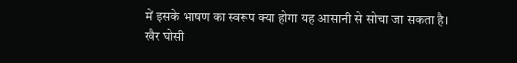में इसके भाषण का स्वरूप क्या होगा यह आसानी से सोचा जा सकता है।
खैर घोसी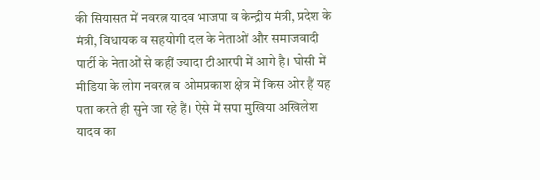की सियासत में नवरत्न यादव भाजपा व केन्द्रीय मंत्री, प्रदेश के मंत्री, विधायक व सहयोगी दल के नेताओं और समाजवादी पार्टी के नेताओं से कहीं ज्यादा टीआरपी में आगे है। घोसी में मीडिया के लोग नवरत्न व ओमप्रकाश क्षेत्र में किस ओर हैं यह पता करते ही सुने जा रहे हैं। ऐसे में सपा मुखिया अखिलेश यादव का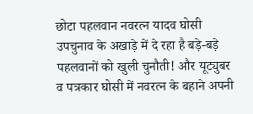छोटा पहलवान नवरत्न यादव घोसी उपचुनाव के अखाड़े में दे रहा है बड़े-बड़े पहलवानों को खुली चुनौती! और यूट्युबर व पत्रकार घोसी में नवरत्न के बहाने अपनी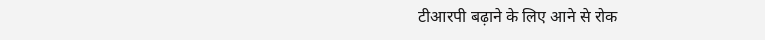टीआरपी बढ़ाने के लिए आने से रोक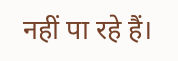नहीं पा रहे हैं।